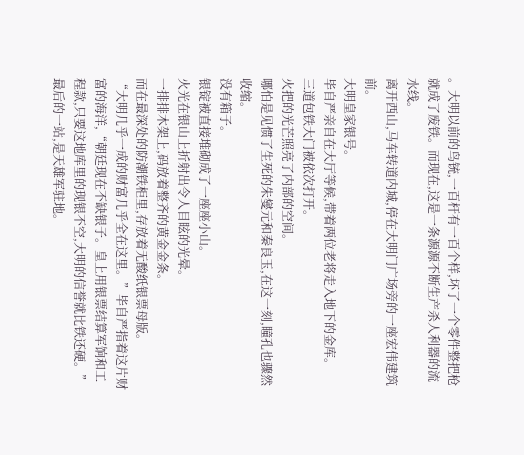。大明以前的鸟铳,一百杆有一百个样,坏了一个零件整把枪就成了废铁。而现在,这是一条源源不断生产杀人利器的流水线。
离开西山,马车转道内城,停在大明门广场旁的一座宏伟建筑前。
大明皇家银号。
毕自严亲自在大厅等候,带着两位老将走入地下的金库。
三道包铁大门被依次打开。
火把的光芒照亮了内部的空间。
哪怕是见惯了生死的朱燮元和秦良玉,在这一刻,瞳孔也骤然收缩。
没有箱子。
银锭被直接堆砌成了一座座小山。
火光在银山上折射出令人目眩的光晕。
一排排木架上,码放着整齐的黄金金条。
而在最深处的防潮铁柜里,存放着无酸纸银票母版。
“大明几乎一成的财富几乎全在这里。”毕自严指着这片财富的海洋,“朝廷现在不缺银子。皇上用银票结算军饷和工程款,只要这地库里的现银不空,大明的信誉就比铁还硬。”
最后的一站,是天雄军驻地。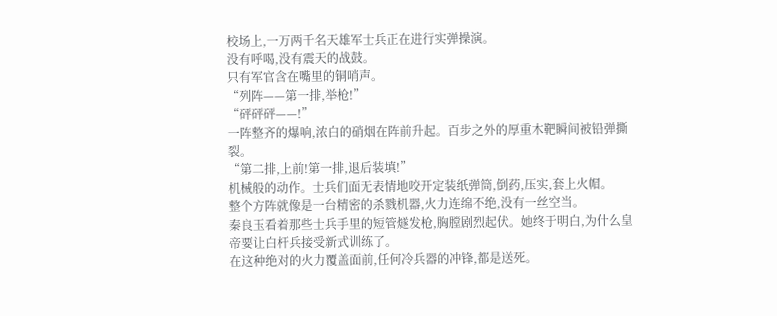校场上,一万两千名天雄军士兵正在进行实弹操演。
没有呼喝,没有震天的战鼓。
只有军官含在嘴里的铜哨声。
“列阵——第一排,举枪!”
“砰砰砰——!”
一阵整齐的爆响,浓白的硝烟在阵前升起。百步之外的厚重木靶瞬间被铅弹撕裂。
“第二排,上前!第一排,退后装填!”
机械般的动作。士兵们面无表情地咬开定装纸弹筒,倒药,压实,套上火帽。
整个方阵就像是一台精密的杀戮机器,火力连绵不绝,没有一丝空当。
秦良玉看着那些士兵手里的短管燧发枪,胸膛剧烈起伏。她终于明白,为什么皇帝要让白杆兵接受新式训练了。
在这种绝对的火力覆盖面前,任何冷兵器的冲锋,都是送死。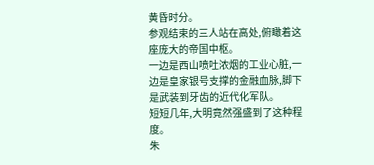黄昏时分。
参观结束的三人站在高处,俯瞰着这座庞大的帝国中枢。
一边是西山喷吐浓烟的工业心脏,一边是皇家银号支撑的金融血脉,脚下是武装到牙齿的近代化军队。
短短几年,大明竟然强盛到了这种程度。
朱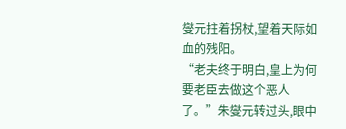燮元拄着拐杖,望着天际如血的残阳。
“老夫终于明白,皇上为何要老臣去做这个恶人了。”朱燮元转过头,眼中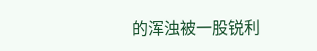的浑浊被一股锐利